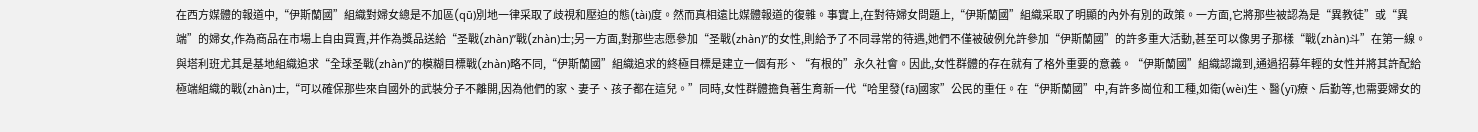在西方媒體的報道中,“伊斯蘭國”組織對婦女總是不加區(qū)別地一律采取了歧視和壓迫的態(tài)度。然而真相遠比媒體報道的復雜。事實上,在對待婦女問題上,“伊斯蘭國”組織采取了明顯的內外有別的政策。一方面,它將那些被認為是“異教徒”或“異端”的婦女,作為商品在市場上自由買賣,并作為獎品送給“圣戰(zhàn)”戰(zhàn)士;另一方面,對那些志愿參加“圣戰(zhàn)”的女性,則給予了不同尋常的待遇,她們不僅被破例允許參加“伊斯蘭國”的許多重大活動,甚至可以像男子那樣“戰(zhàn)斗”在第一線。
與塔利班尤其是基地組織追求“全球圣戰(zhàn)”的模糊目標戰(zhàn)略不同,“伊斯蘭國”組織追求的終極目標是建立一個有形、“有根的”永久社會。因此,女性群體的存在就有了格外重要的意義。“伊斯蘭國”組織認識到,通過招募年輕的女性并將其許配給極端組織的戰(zhàn)士,“可以確保那些來自國外的武裝分子不離開,因為他們的家、妻子、孩子都在這兒。”同時,女性群體擔負著生育新一代“哈里發(fā)國家”公民的重任。在“伊斯蘭國”中,有許多崗位和工種,如衛(wèi)生、醫(yī)療、后勤等,也需要婦女的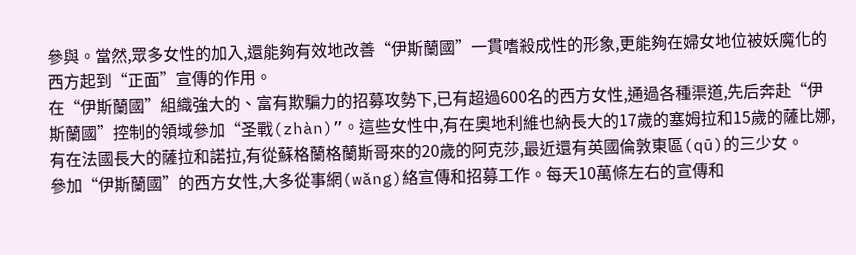參與。當然,眾多女性的加入,還能夠有效地改善“伊斯蘭國”一貫嗜殺成性的形象,更能夠在婦女地位被妖魔化的西方起到“正面”宣傳的作用。
在“伊斯蘭國”組織強大的、富有欺騙力的招募攻勢下,已有超過600名的西方女性,通過各種渠道,先后奔赴“伊斯蘭國”控制的領域參加“圣戰(zhàn)”。這些女性中,有在奧地利維也納長大的17歲的塞姆拉和15歲的薩比娜,有在法國長大的薩拉和諾拉,有從蘇格蘭格蘭斯哥來的20歲的阿克莎,最近還有英國倫敦東區(qū)的三少女。
參加“伊斯蘭國”的西方女性,大多從事網(wǎng)絡宣傳和招募工作。每天10萬條左右的宣傳和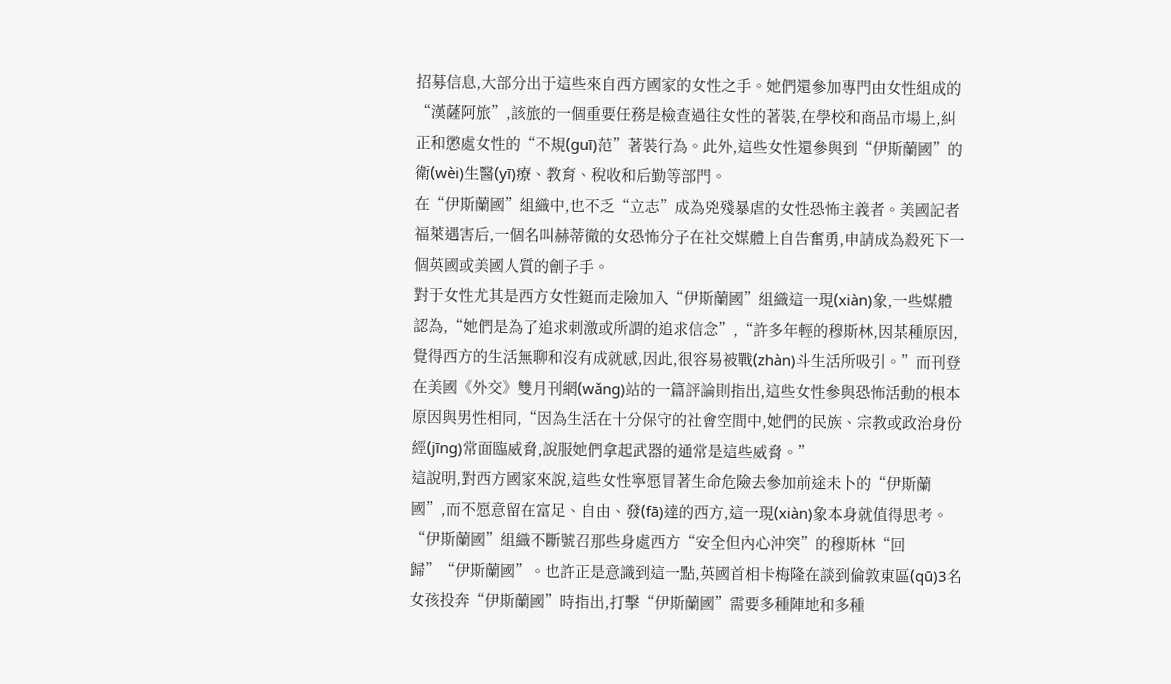招募信息,大部分出于這些來自西方國家的女性之手。她們還參加專門由女性組成的“漢薩阿旅”,該旅的一個重要任務是檢查過往女性的著裝,在學校和商品市場上,糾正和懲處女性的“不規(guī)范”著裝行為。此外,這些女性還參與到“伊斯蘭國”的衛(wèi)生醫(yī)療、教育、稅收和后勤等部門。
在“伊斯蘭國”組織中,也不乏“立志”成為兇殘暴虐的女性恐怖主義者。美國記者福萊遇害后,一個名叫赫蒂徹的女恐怖分子在社交媒體上自告奮勇,申請成為殺死下一個英國或美國人質的劊子手。
對于女性尤其是西方女性鋌而走險加入“伊斯蘭國”組織這一現(xiàn)象,一些媒體認為,“她們是為了追求刺激或所謂的追求信念”,“許多年輕的穆斯林,因某種原因,覺得西方的生活無聊和沒有成就感,因此,很容易被戰(zhàn)斗生活所吸引。”而刊登在美國《外交》雙月刊網(wǎng)站的一篇評論則指出,這些女性參與恐怖活動的根本原因與男性相同,“因為生活在十分保守的社會空間中,她們的民族、宗教或政治身份經(jīng)常面臨威脅,說服她們拿起武器的通常是這些威脅。”
這說明,對西方國家來說,這些女性寧愿冒著生命危險去參加前途未卜的“伊斯蘭國”,而不愿意留在富足、自由、發(fā)達的西方,這一現(xiàn)象本身就值得思考。“伊斯蘭國”組織不斷號召那些身處西方“安全但內心沖突”的穆斯林“回歸”“伊斯蘭國”。也許正是意識到這一點,英國首相卡梅隆在談到倫敦東區(qū)3名女孩投奔“伊斯蘭國”時指出,打擊“伊斯蘭國”需要多種陣地和多種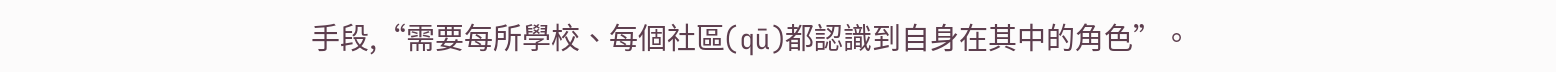手段,“需要每所學校、每個社區(qū)都認識到自身在其中的角色”。